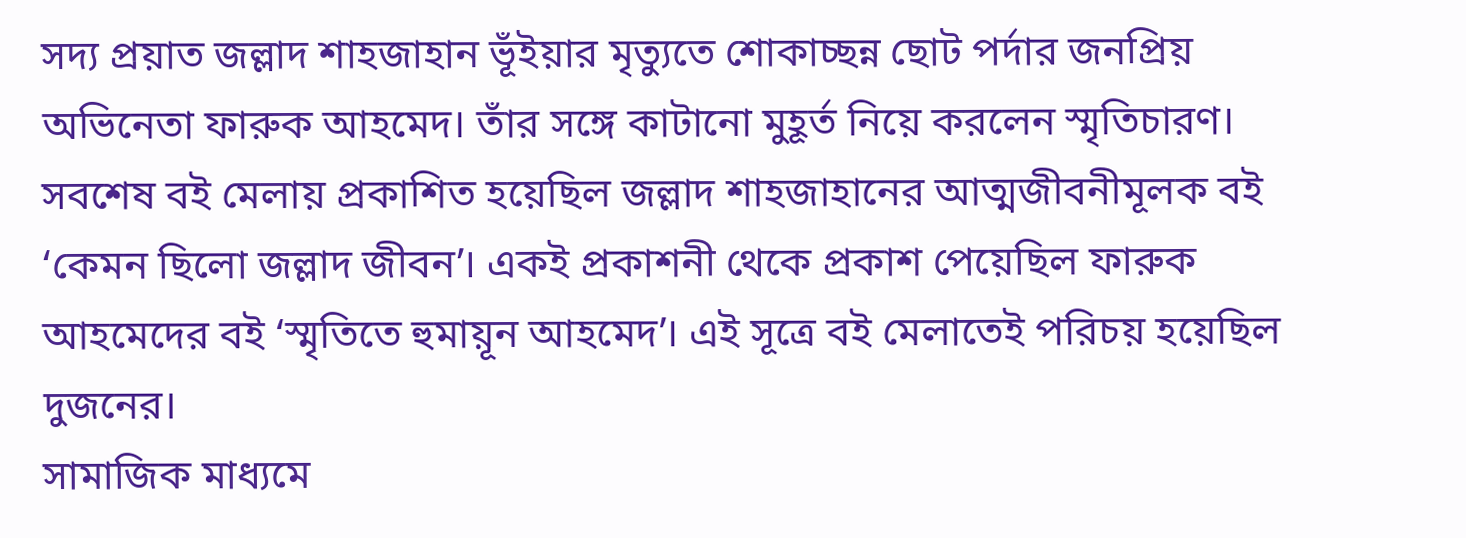সদ্য প্রয়াত জল্লাদ শাহজাহান ভূঁইয়ার মৃত্যুতে শোকাচ্ছন্ন ছোট পর্দার জনপ্রিয় অভিনেতা ফারুক আহমেদ। তাঁর সঙ্গে কাটানো মুহূর্ত নিয়ে করলেন স্মৃতিচারণ।
সবশেষ বই মেলায় প্রকাশিত হয়েছিল জল্লাদ শাহজাহানের আত্মজীবনীমূলক বই ‘কেমন ছিলো জল্লাদ জীবন’। একই প্রকাশনী থেকে প্রকাশ পেয়েছিল ফারুক আহমেদের বই ‘স্মৃতিতে হুমায়ূন আহমেদ’। এই সূত্রে বই মেলাতেই পরিচয় হয়েছিল দুজনের।
সামাজিক মাধ্যমে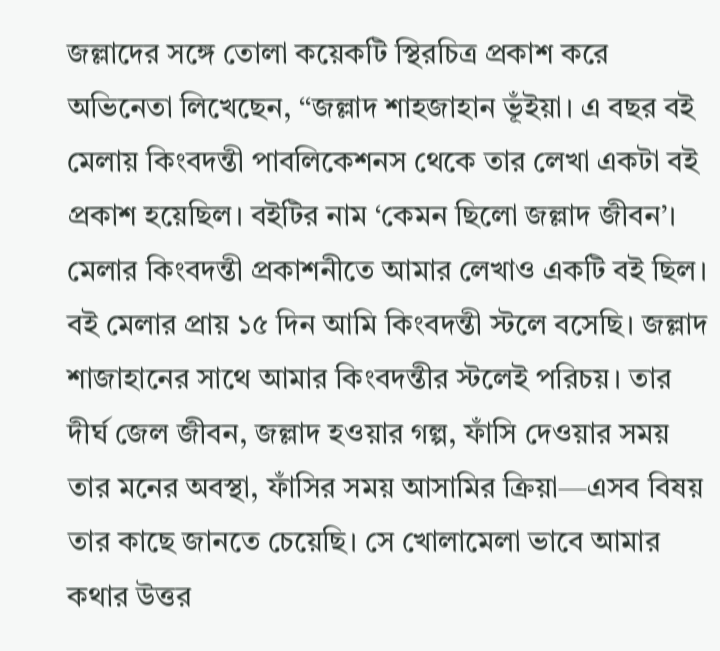জল্লাদের সঙ্গে তোলা কয়েকটি স্থিরচিত্র প্রকাশ করে অভিনেতা লিখেছেন, ‘‘জল্লাদ শাহজাহান ভূঁইয়া। এ বছর বই মেলায় কিংবদন্তী পাবলিকেশনস থেকে তার লেখা একটা বই প্রকাশ হয়েছিল। বইটির নাম ‘কেমন ছিলো জল্লাদ জীবন’। মেলার কিংবদন্তী প্রকাশনীতে আমার লেখাও একটি বই ছিল। বই মেলার প্রায় ১৫ দিন আমি কিংবদন্তী স্টলে বসেছি। জল্লাদ শাজাহানের সাথে আমার কিংবদন্তীর স্টলেই পরিচয়। তার দীর্ঘ জেল জীবন, জল্লাদ হওয়ার গল্প, ফাঁসি দেওয়ার সময় তার মনের অবস্থা, ফাঁসির সময় আসামির ক্রিয়া—এসব বিষয় তার কাছে জানতে চেয়েছি। সে খোলামেলা ভাবে আমার কথার উত্তর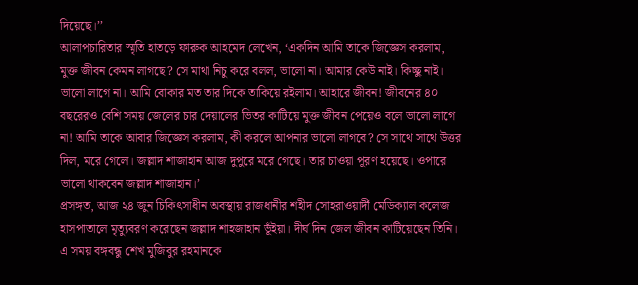দিয়েছে।’’
আলাপচারিতার স্মৃতি হাতড়ে ফারুক আহমেদ লেখেন, ‘একদিন আমি তাকে জিজ্ঞেস করলাম, মুক্ত জীবন কেমন লাগছে? সে মাথা নিচু করে বলল, ভালো না। আমার কেউ নাই। কিচ্ছু নাই। ভালো লাগে না। আমি বোকার মত তার দিকে তাকিয়ে রইলাম। আহারে জীবন! জীবনের ৪০ বছরেরও বেশি সময় জেলের চার দেয়ালের ভিতর কাটিয়ে মুক্ত জীবন পেয়েও বলে ভালো লাগে না! আমি তাকে আবার জিজ্ঞেস করলাম, কী করলে আপনার ভালো লাগবে? সে সাথে সাথে উত্তর দিল, মরে গেলে। জল্লাদ শাজাহান আজ দুপুরে মরে গেছে। তার চাওয়া পূরণ হয়েছে। ওপারে ভালো থাকবেন জল্লাদ শাজাহান।’
প্রসঙ্গত, আজ ২৪ জুন চিকিৎসাধীন অবস্থায় রাজধানীর শহীদ সোহরাওয়ার্দী মেডিক্যাল কলেজ হাসপাতালে মৃত্যুবরণ করেছেন জল্লাদ শাহজাহান ভূঁইয়া। দীর্ঘ দিন জেল জীবন কাটিয়েছেন তিনি। এ সময় বঙ্গবন্ধু শেখ মুজিবুর রহমানকে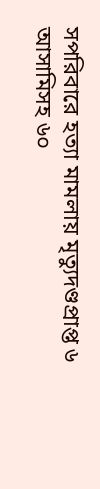সপরিবারে হত্যা মামলায় মৃত্যুদণ্ডপ্রাপ্ত ৬ আসামিসহ ৬০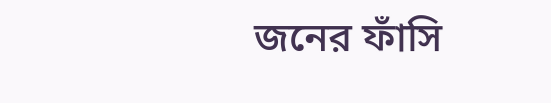জনের ফাঁসি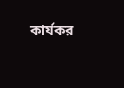কার্যকর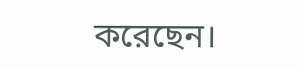করেছেন।